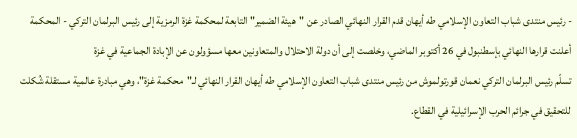- رئيس منتدى شباب التعاون الإسلامي طه أيهان قدم القرار النهائي الصادر عن "هيئة الضمير" التابعة لمحكمة غزة الرمزية إلى رئيس البرلمان التركي - المحكمة أعلنت قرارها النهائي بإسطنبول في 26 أكتوبر الماضي، وخلصت إلى أن دولة الاحتلال والمتعاونين معها مسؤولون عن الإبادة الجماعية في غزة
تسلّم رئيس البرلمان التركي نعمان قورتولموش من رئيس منتدى شباب التعاون الإسلامي طه أيهان القرار النهائي لـ"محكمة غزة"، وهي مبادرة عالمية مستقلة شُكلت للتحقيق في جرائم الحرب الإسرائيلية في القطاع.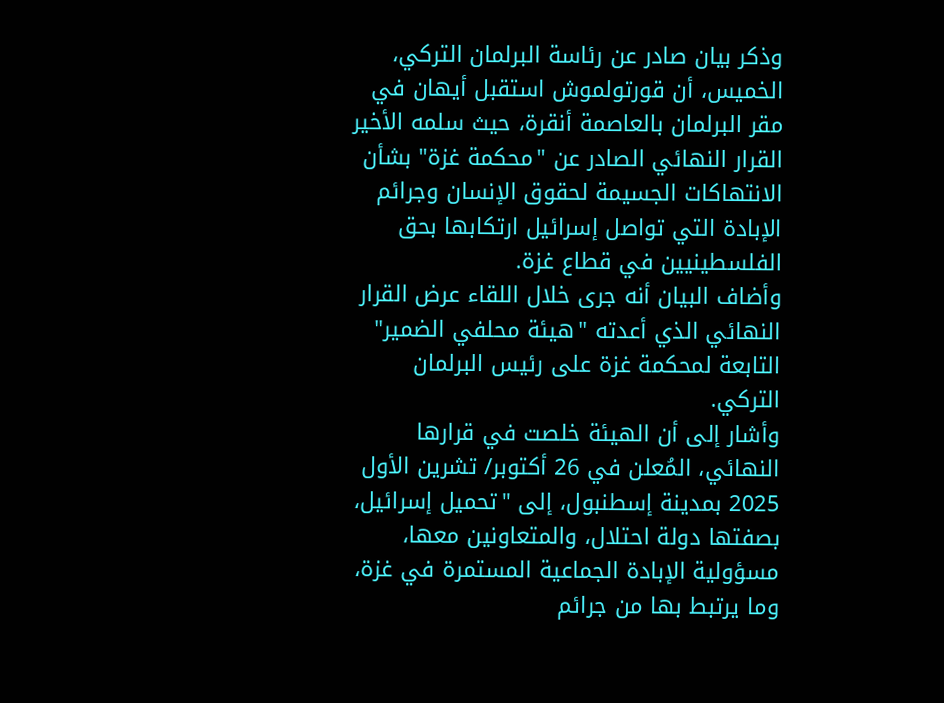وذكر بيان صادر عن رئاسة البرلمان التركي، الخميس، أن قورتولموش استقبل أيهان في مقر البرلمان بالعاصمة أنقرة، حيث سلمه الأخير القرار النهائي الصادر عن "محكمة غزة" بشأن الانتهاكات الجسيمة لحقوق الإنسان وجرائم الإبادة التي تواصل إسرائيل ارتكابها بحق الفلسطينيين في قطاع غزة.
وأضاف البيان أنه جرى خلال اللقاء عرض القرار النهائي الذي أعدته "هيئة محلفي الضمير" التابعة لمحكمة غزة على رئيس البرلمان التركي.
وأشار إلى أن الهيئة خلصت في قرارها النهائي، المُعلن في 26 أكتوبر/ تشرين الأول 2025 بمدينة إسطنبول، إلى "تحميل إسرائيل، بصفتها دولة احتلال، والمتعاونين معها، مسؤولية الإبادة الجماعية المستمرة في غزة، وما يرتبط بها من جرائم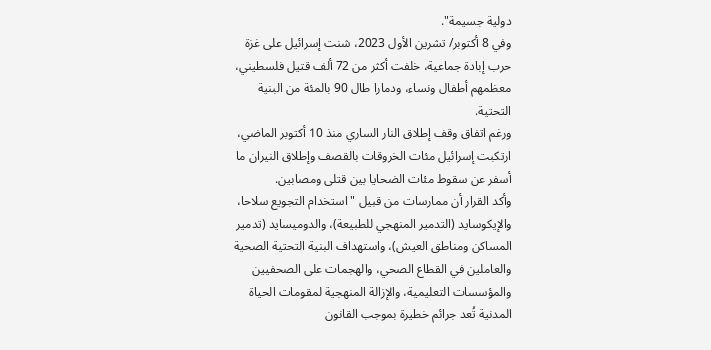دولية جسيمة".
وفي 8 أكتوبر/ تشرين الأول 2023، شنت إسرائيل على غزة حرب إبادة جماعية، خلفت أكثر من 72 ألف قتيل فلسطيني، معظمهم أطفال ونساء، ودمارا طال 90 بالمئة من البنية التحتية.
ورغم اتفاق وقف إطلاق النار الساري منذ 10 أكتوبر الماضي، ارتكبت إسرائيل مئات الخروقات بالقصف وإطلاق النيران ما أسفر عن سقوط مئات الضحايا بين قتلى ومصابين.
وأكد القرار أن ممارسات من قبيل "استخدام التجويع سلاحا، والإيكوسايد (التدمير المنهجي للطبيعة)، والدوميسايد (تدمير المساكن ومناطق العيش)، واستهداف البنية التحتية الصحية والعاملين في القطاع الصحي، والهجمات على الصحفيين والمؤسسات التعليمية، والإزالة المنهجية لمقومات الحياة المدنية تُعد جرائم خطيرة بموجب القانون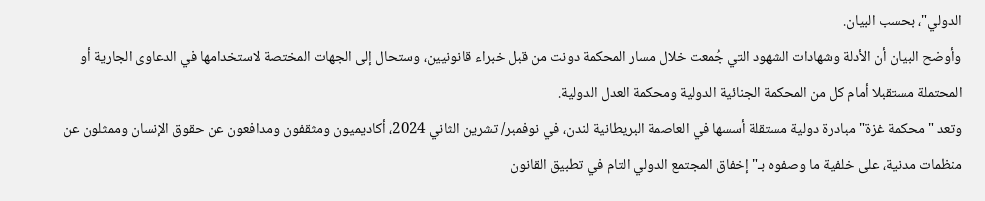الدولي"، بحسب البيان.
وأوضح البيان أن الأدلة وشهادات الشهود التي جُمعت خلال مسار المحكمة دونت من قبل خبراء قانونيين، وستحال إلى الجهات المختصة لاستخدامها في الدعاوى الجارية أو المحتملة مستقبلا أمام كل من المحكمة الجنائية الدولية ومحكمة العدل الدولية.
وتعد "محكمة غزة" مبادرة دولية مستقلة أسسها في العاصمة البريطانية لندن، في نوفمبر/ تشرين الثاني 2024، أكاديميون ومثقفون ومدافعون عن حقوق الإنسان وممثلون عن منظمات مدنية، على خلفية ما وصفوه بـ"إخفاق المجتمع الدولي التام في تطبيق القانون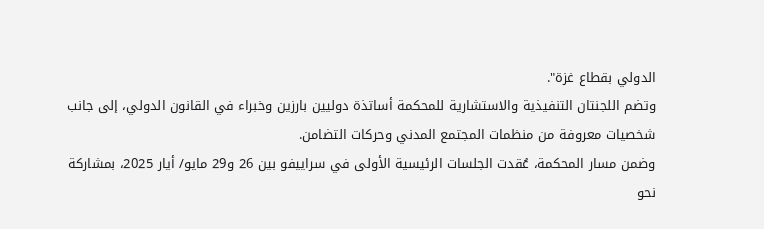الدولي بقطاع غزة".
وتضم اللجنتان التنفيذية والاستشارية للمحكمة أساتذة دوليين بارزين وخبراء في القانون الدولي، إلى جانب شخصيات معروفة من منظمات المجتمع المدني وحركات التضامن.
وضمن مسار المحكمة، عُقدت الجلسات الرئيسية الأولى في سراييفو بين 26 و29 مايو/ أيار 2025، بمشاركة نحو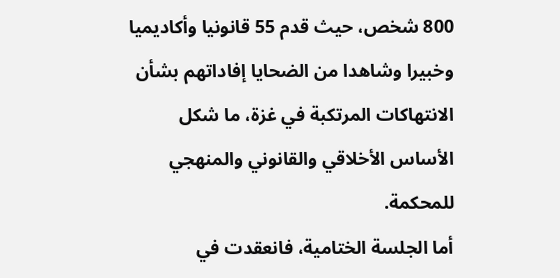800 شخص، حيث قدم 55 قانونيا وأكاديميا وخبيرا وشاهدا من الضحايا إفاداتهم بشأن الانتهاكات المرتكبة في غزة، ما شكل الأساس الأخلاقي والقانوني والمنهجي للمحكمة.
أما الجلسة الختامية، فانعقدت في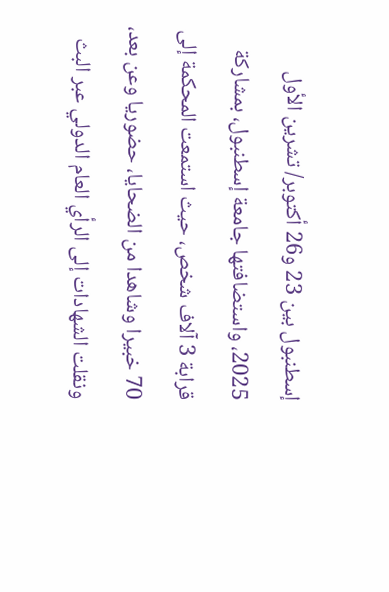إسطنبول بين 23 و26 أكتوبر/ تشرين الأول 2025، واستضافتها جامعة إسطنبول، بمشاركة قرابة 3 آلاف شخص، حيث استمعت المحكمة إلى 70 خبيرا وشاهدا من الضحايا، حضوريا وعن بعد، ونقلت الشهادات إلى الرأي العام الدولي عبر البث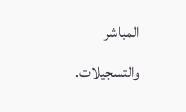المباشر والتسجيلات.